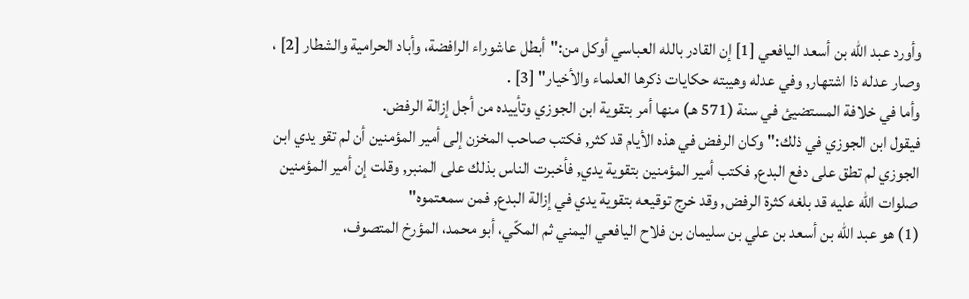وأورد عبد الله بن أسعد اليافعي [1] إن القادر بالله العباسي أوكل من:"أبطل عاشوراء الرافضة، وأباد الحرامية والشطار [2] ، وصار عدله ذا اشتهار, وفي عدله وهيبته حكايات ذكرها العلماء والأخيار" [3] .
وأما في خلافة المستضيئ في سنة (571 هـ) منها أمر بتقوية ابن الجوزي وتأييده من أجل إزالة الرفض.
فيقول ابن الجوزي في ذلك:"وكان الرفض في هذه الأيام قد كثر, فكتب صاحب المخزن إلى أمير المؤمنين أن لم تقو يدي ابن الجوزي لم تطق على دفع البدع, فكتب أمير المؤمنين بتقوية يدي, فأخبرت الناس بذلك على المنبر, وقلت إن أمير المؤمنين صلوات الله عليه قد بلغه كثرة الرفض, وقد خرج توقيعه بتقوية يدي في إزالة البدع, فمن سمعتموه"
(1) هو عبد الله بن أسعد بن علي بن سليمان بن فلاح اليافعي اليمني ثم المكّي، أبو محمد، المؤرخ المتصوف،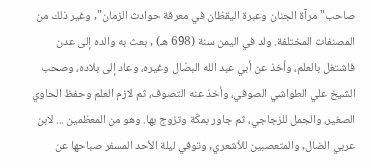صاحب"مرآة الجنان وعبرة اليقظان في معرفة حوادث الزمان", وغير ذلك من المصنفات المختلفة. ولد في اليمن سنة (698 هـ) , بعث به والده إلى عدن فاشتغل بالعلم، وأخذ عن أبي عبد الله البصّال وغيره، وعاد إلى بلاده، وصحب الشيخ علي الطواشي الصوفي، وأخذ عنه التصوف، ثم لازم العلم وحفظ الحاوي الصغير، والجمل للزجاجي، ثم جاور بمكّة وتزوج بها. وهو من المعظمين ... لابن عربي الضال, والمتعصبين للأشعري, وتوفي ليلة الأحد المسفر صباحها عن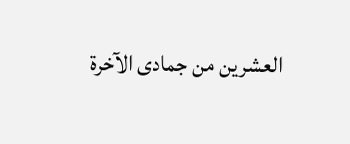العشرين من جمادى الآخرة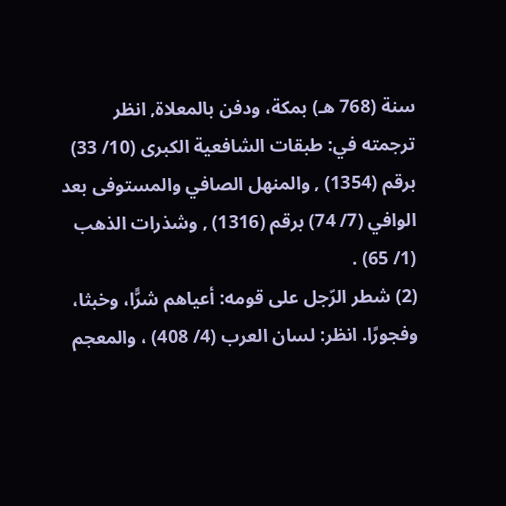سنة (768 هـ) بمكة، ودفن بالمعلاة, انظر ترجمته في: طبقات الشافعية الكبرى (10/ 33) برقم (1354) , والمنهل الصافي والمستوفى بعد الوافي (7/ 74) برقم (1316) , وشذرات الذهب (1/ 65) .
(2) شطر الرّجل على قومه: أعياهم شرًّا، وخبثا، وفجورًا. انظر: لسان العرب (4/ 408) ، والمعجم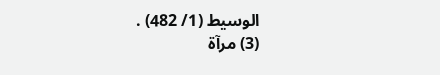الوسيط (1/ 482) .
(3) مرآة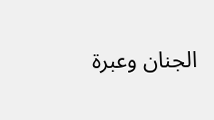الجنان وعبرة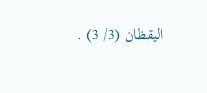اليقظان (3/ 3) .